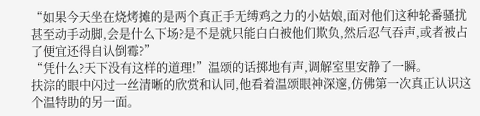“如果今天坐在烧烤摊的是两个真正手无缚鸡之力的小姑娘,面对他们这种轮番骚扰甚至动手动脚,会是什么下场?是不是就只能白白被他们欺负,然后忍气吞声,或者被占了便宜还得自认倒霉?”
“凭什么?天下没有这样的道理!”温颂的话掷地有声,调解室里安静了一瞬。
扶淙的眼中闪过一丝清晰的欣赏和认同,他看着温颂眼神深邃,仿佛第一次真正认识这个温特助的另一面。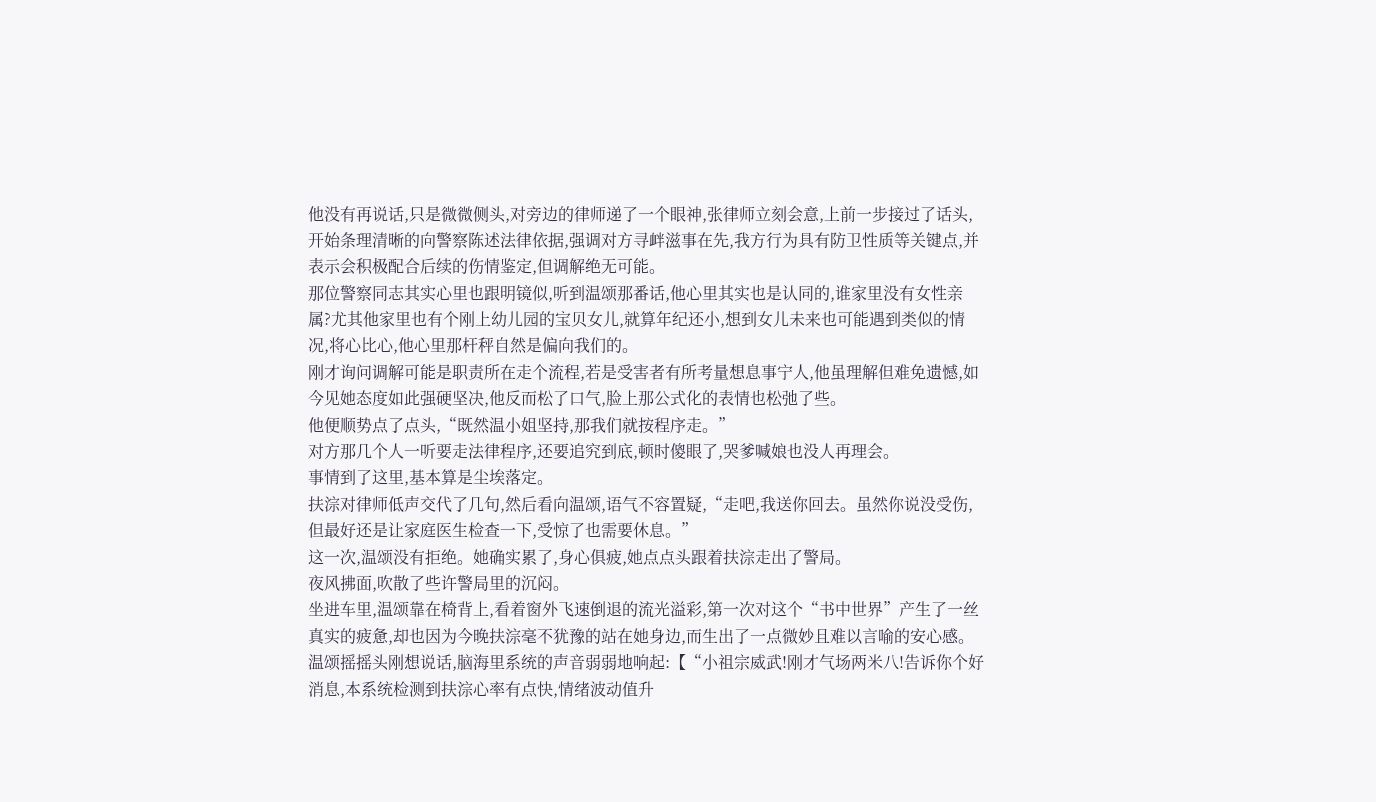他没有再说话,只是微微侧头,对旁边的律师递了一个眼神,张律师立刻会意,上前一步接过了话头,开始条理清晰的向警察陈述法律依据,强调对方寻衅滋事在先,我方行为具有防卫性质等关键点,并表示会积极配合后续的伤情鉴定,但调解绝无可能。
那位警察同志其实心里也跟明镜似,听到温颂那番话,他心里其实也是认同的,谁家里没有女性亲属?尤其他家里也有个刚上幼儿园的宝贝女儿,就算年纪还小,想到女儿未来也可能遇到类似的情况,将心比心,他心里那杆秤自然是偏向我们的。
刚才询问调解可能是职责所在走个流程,若是受害者有所考量想息事宁人,他虽理解但难免遗憾,如今见她态度如此强硬坚决,他反而松了口气,脸上那公式化的表情也松弛了些。
他便顺势点了点头,“既然温小姐坚持,那我们就按程序走。”
对方那几个人一听要走法律程序,还要追究到底,顿时傻眼了,哭爹喊娘也没人再理会。
事情到了这里,基本算是尘埃落定。
扶淙对律师低声交代了几句,然后看向温颂,语气不容置疑,“走吧,我送你回去。虽然你说没受伤,但最好还是让家庭医生检查一下,受惊了也需要休息。”
这一次,温颂没有拒绝。她确实累了,身心俱疲,她点点头跟着扶淙走出了警局。
夜风拂面,吹散了些许警局里的沉闷。
坐进车里,温颂靠在椅背上,看着窗外飞速倒退的流光溢彩,第一次对这个“书中世界”产生了一丝真实的疲惫,却也因为今晚扶淙毫不犹豫的站在她身边,而生出了一点微妙且难以言喻的安心感。
温颂摇摇头刚想说话,脑海里系统的声音弱弱地响起:【“小祖宗威武!刚才气场两米八!告诉你个好消息,本系统检测到扶淙心率有点快,情绪波动值升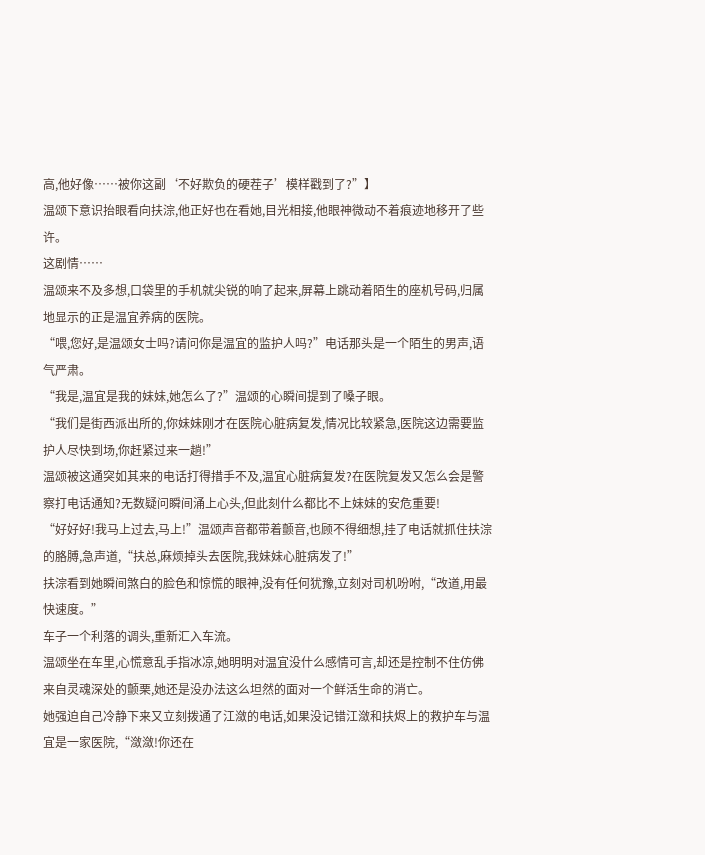高,他好像……被你这副‘不好欺负的硬茬子’模样戳到了?”】
温颂下意识抬眼看向扶淙,他正好也在看她,目光相接,他眼神微动不着痕迹地移开了些许。
这剧情……
温颂来不及多想,口袋里的手机就尖锐的响了起来,屏幕上跳动着陌生的座机号码,归属地显示的正是温宜养病的医院。
“喂,您好,是温颂女士吗?请问你是温宜的监护人吗?”电话那头是一个陌生的男声,语气严肃。
“我是,温宜是我的妹妹,她怎么了?”温颂的心瞬间提到了嗓子眼。
“我们是街西派出所的,你妹妹刚才在医院心脏病复发,情况比较紧急,医院这边需要监护人尽快到场,你赶紧过来一趟!”
温颂被这通突如其来的电话打得措手不及,温宜心脏病复发?在医院复发又怎么会是警察打电话通知?无数疑问瞬间涌上心头,但此刻什么都比不上妹妹的安危重要!
“好好好!我马上过去,马上!”温颂声音都带着颤音,也顾不得细想,挂了电话就抓住扶淙的胳膊,急声道,“扶总,麻烦掉头去医院,我妹妹心脏病发了!”
扶淙看到她瞬间煞白的脸色和惊慌的眼神,没有任何犹豫,立刻对司机吩咐,“改道,用最快速度。”
车子一个利落的调头,重新汇入车流。
温颂坐在车里,心慌意乱手指冰凉,她明明对温宜没什么感情可言,却还是控制不住仿佛来自灵魂深处的颤栗,她还是没办法这么坦然的面对一个鲜活生命的消亡。
她强迫自己冷静下来又立刻拨通了江潋的电话,如果没记错江潋和扶烬上的救护车与温宜是一家医院,“潋潋!你还在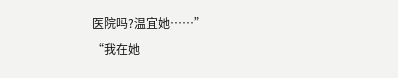医院吗?温宜她……”
“我在她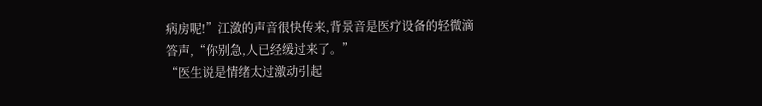病房呢!”江潋的声音很快传来,背景音是医疗设备的轻微滴答声,“你别急,人已经缓过来了。”
“医生说是情绪太过激动引起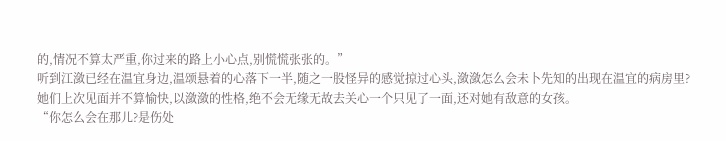的,情况不算太严重,你过来的路上小心点,别慌慌张张的。”
听到江潋已经在温宜身边,温颂悬着的心落下一半,随之一股怪异的感觉掠过心头,潋潋怎么会未卜先知的出现在温宜的病房里?
她们上次见面并不算愉快,以潋潋的性格,绝不会无缘无故去关心一个只见了一面,还对她有敌意的女孩。
“你怎么会在那儿?是伤处